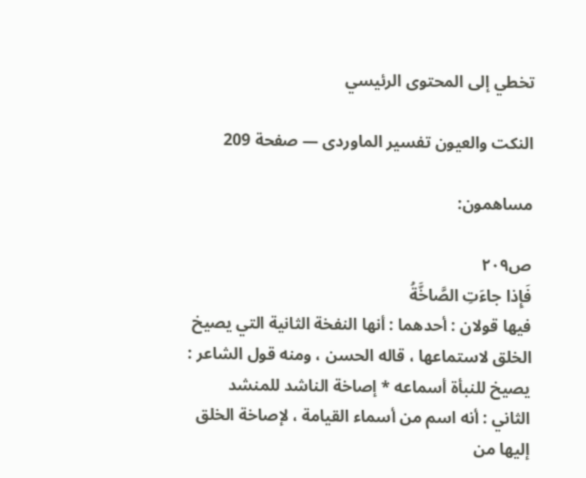تخطي إلى المحتوى الرئيسي

النكت والعيون تفسير الماوردى — صفحة 209

مساهمون:

ص٢٠٩
فَإِذا جاءَتِ الصَّاخَّةُ
فيها قولان : أحدهما : أنها النفخة الثانية التي يصيخ الخلق لاستماعها ، قاله الحسن ، ومنه قول الشاعر :
يصيخ للنبأة أسماعه * إصاخة الناشد للمنشد
الثاني : أنه اسم من أسماء القيامة ، لإصاخة الخلق إليها من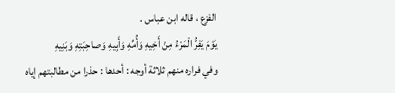الفزع ، قاله ابن عباس .
يَوْمَ يَفِرُّ الْمَرْءُ مِنْ أَخِيهِ وَأُمِّهِ وَأَبِيهِ وَصاحِبَتِهِ وَبَنِيهِ
وفي فراره منهم ثلاثة أوجه : أحدها : حذرا من مطالبتهم إياه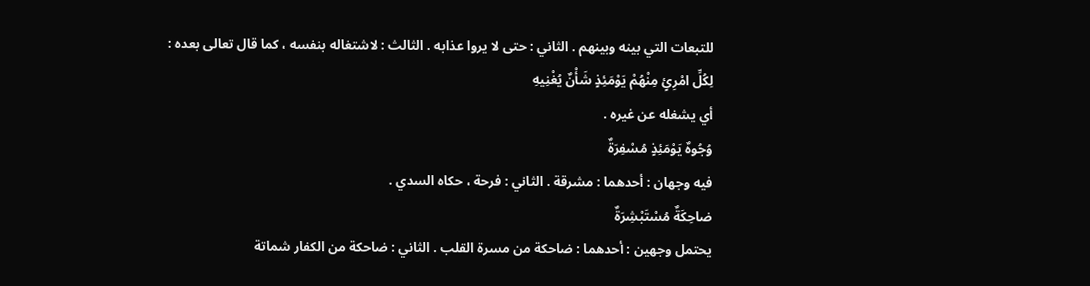للتبعات التي بينه وبينهم . الثاني : حتى لا يروا عذابه . الثالث : لاشتغاله بنفسه ، كما قال تعالى بعده :
لِكُلِّ امْرِئٍ مِنْهُمْ يَوْمَئِذٍ شَأْنٌ يُغْنِيهِ
أي يشغله عن غيره .
وُجُوهٌ يَوْمَئِذٍ مُسْفِرَةٌ
فيه وجهان : أحدهما : مشرقة . الثاني : فرحة ، حكاه السدي .
ضاحِكَةٌ مُسْتَبْشِرَةٌ
يحتمل وجهين : أحدهما : ضاحكة من مسرة القلب . الثاني : ضاحكة من الكفار شماتة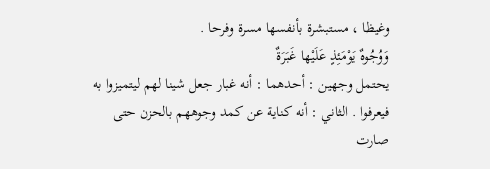وغيظا ، مستبشرة بأنفسها مسرة وفرحا .
وَوُجُوهٌ يَوْمَئِذٍ عَلَيْها غَبَرَةٌ
يحتمل وجهين : أحدهما : أنه غبار جعل شينا لهم ليتميزوا به فيعرفوا . الثاني : أنه كناية عن كمد وجوههم بالحزن حتى صارت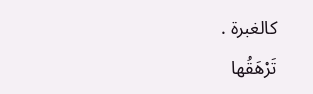كالغبرة .
تَرْهَقُها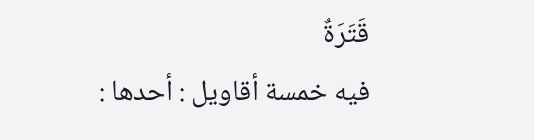قَتَرَةٌ
فيه خمسة أقاويل : أحدها :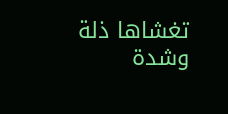تغشاها ذلة وشدة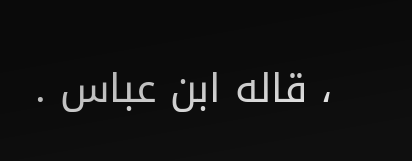، قاله ابن عباس .